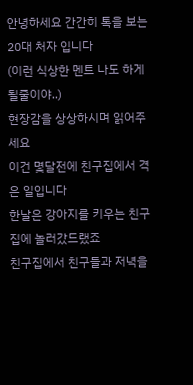안녕하세요 간간히 톡을 보는 20대 처자 입니다
(이런 식상한 멘트 나도 하게 될줄이야..)
현장감을 상상하시며 읽어주세요
이건 몇달전에 친구집에서 격은 일입니다
한날은 강아지를 키우는 친구집에 놀러갔드랬죠
친구집에서 친구들과 저녁을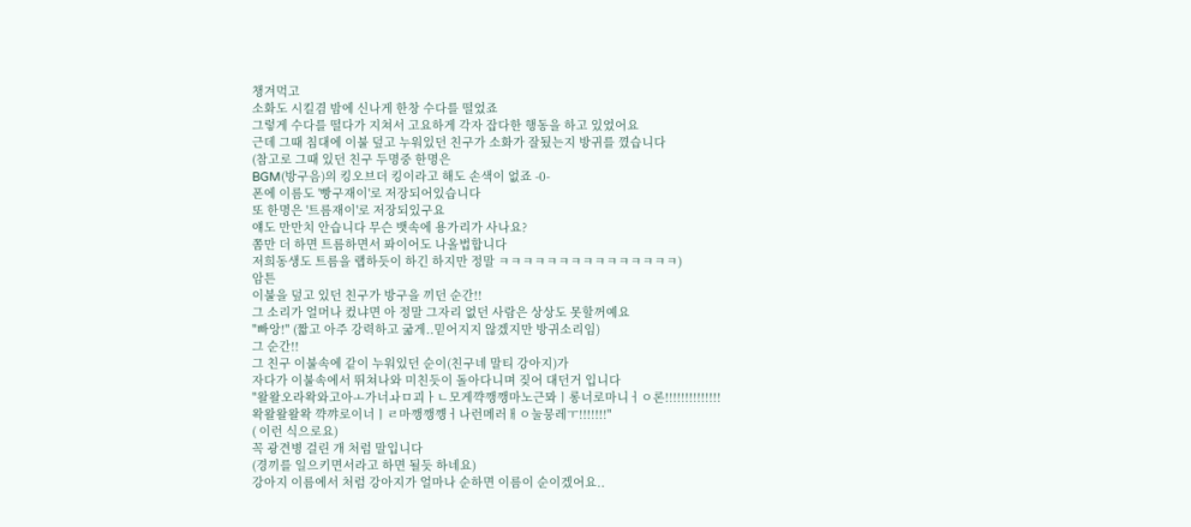챙겨먹고
소화도 시킬겸 밤에 신나게 한창 수다를 떨었죠
그렇게 수다를 떨다가 지쳐서 고요하게 각자 잡다한 행동을 하고 있었어요
근데 그때 침대에 이불 덮고 누워있던 친구가 소화가 잘됬는지 방귀를 꼈습니다
(참고로 그때 있던 친구 두명중 한명은
BGM(방구음)의 킹오브더 킹이라고 해도 손색이 없죠 -0-
폰에 이름도 '빵구재이'로 저장되어있습니다
또 한명은 '트름재이'로 저장되있구요
얘도 만만치 안습니다 무슨 뱃속에 용가리가 사나요?
쫌만 더 하면 트름하면서 퐈이어도 나올법합니다
저희동생도 트름을 랩하듯이 하긴 하지만 정말 ㅋㅋㅋㅋㅋㅋㅋㅋㅋㅋㅋㅋㅋㅋㅋ)
암튼
이불을 덮고 있던 친구가 방구을 끼던 순간!!
그 소리가 얼머나 컸냐면 아 정말 그자리 없던 사람은 상상도 못할꺼예요
"빠앙!" (짧고 아주 강력하고 굷게..믿어지지 않겠지만 방귀소리임)
그 순간!!
그 친구 이불속에 같이 누워있던 순이(친구네 말티 강아지)가
자다가 이불속에서 뛰쳐나와 미친듯이 돌아다니며 짖어 대던거 입니다
"왈왈오라왁와고아ㅗ가너ㅘㅁ괴ㅏㄴ모게꺅깽깽마노근뫄ㅣ롱너로마니ㅓㅇ론!!!!!!!!!!!!!!
왁왈왈왈왁 꺅꺄로이너ㅣㄹ마깽깽꺵ㅓ나런메러ㅐㅇ눌뭉레ㅜ!!!!!!!"
( 이런 식으로요)
꼭 광견병 걸린 개 처럼 말입니다
(경끼를 일으키면서라고 하면 될듯 하네요)
강아지 이름에서 처럼 강아지가 얼마나 순하면 이름이 순이겠어요..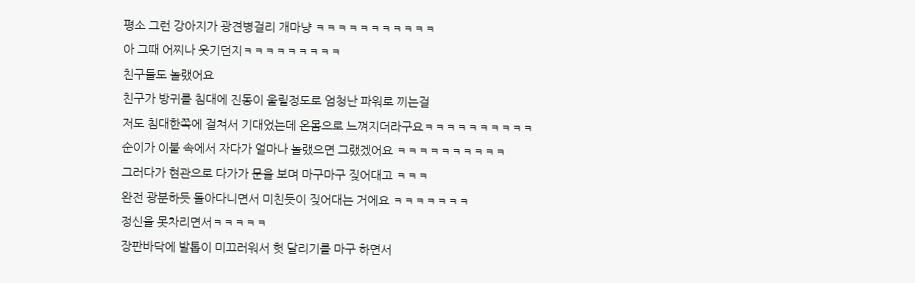평소 그런 강아지가 광견병걸리 개마냥 ㅋㅋㅋㅋㅋㅋㅋㅋㅋㅋㅋ
아 그때 어찌나 웃기던지ㅋㅋㅋㅋㅋㅋㅋㅋㅋ
친구들도 놀랬어요
친구가 방귀를 침대에 진동이 울릴정도로 엄청난 파워로 끼는걸
저도 침대한쪽에 걸쳐서 기대었는데 온몸으로 느껴지더라구요ㅋㅋㅋㅋㅋㅋㅋㅋㅋㅋ
순이가 이불 속에서 자다가 얼마나 놀랬으면 그랬겠어요 ㅋㅋㅋㅋㅋㅋㅋㅋㅋㅋ
그러다가 현관으로 다가가 문을 보며 마구마구 짖어대고 ㅋㅋㅋ
완전 광분하듯 돌아다니면서 미친듯이 짖어대는 거에요 ㅋㅋㅋㅋㅋㅋㅋ
정신을 못차리면서ㅋㅋㅋㅋㅋ
장판바닥에 발톱이 미끄러워서 헛 달리기를 마구 하면서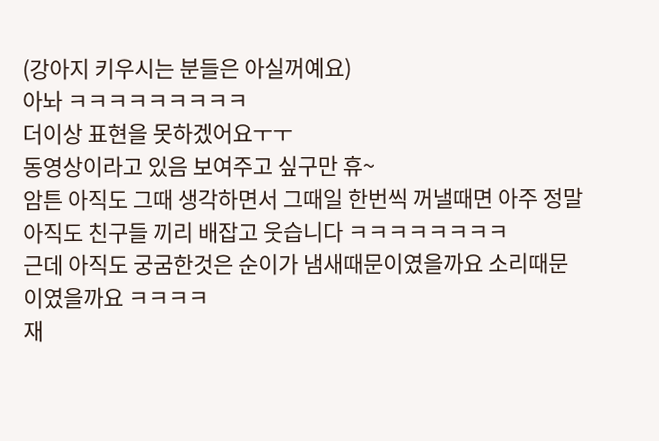(강아지 키우시는 분들은 아실꺼예요)
아놔 ㅋㅋㅋㅋㅋㅋㅋㅋㅋ
더이상 표현을 못하겠어요ㅜㅜ
동영상이라고 있음 보여주고 싶구만 휴~
암튼 아직도 그때 생각하면서 그때일 한번씩 꺼낼때면 아주 정말
아직도 친구들 끼리 배잡고 웃습니다 ㅋㅋㅋㅋㅋㅋㅋㅋ
근데 아직도 궁굼한것은 순이가 냄새때문이였을까요 소리때문이였을까요 ㅋㅋㅋㅋ
재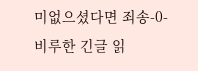미없으셨다면 죄송-0-
비루한 긴글 읽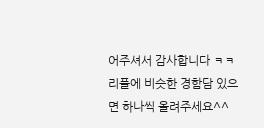어주셔서 감사합니다 ㅋㅋ
리플에 비슷한 경함담 있으면 하나씩 올려주세요^^